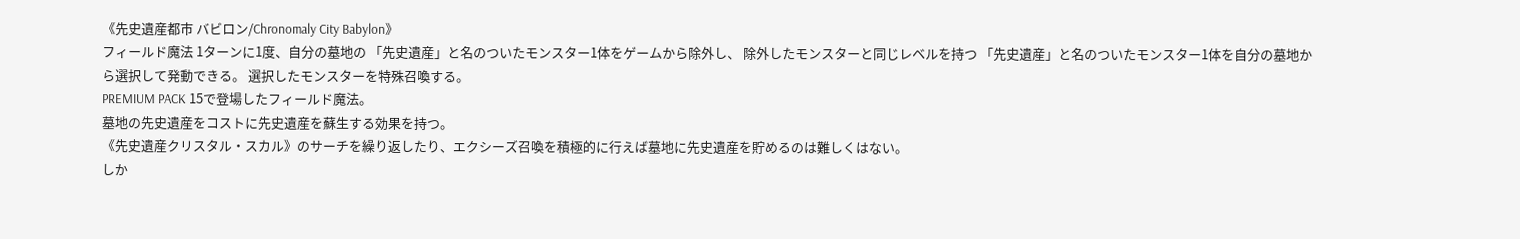《先史遺産都市 バビロン/Chronomaly City Babylon》
フィールド魔法 1ターンに1度、自分の墓地の 「先史遺産」と名のついたモンスター1体をゲームから除外し、 除外したモンスターと同じレベルを持つ 「先史遺産」と名のついたモンスター1体を自分の墓地から選択して発動できる。 選択したモンスターを特殊召喚する。
PREMIUM PACK 15で登場したフィールド魔法。
墓地の先史遺産をコストに先史遺産を蘇生する効果を持つ。
《先史遺産クリスタル・スカル》のサーチを繰り返したり、エクシーズ召喚を積極的に行えば墓地に先史遺産を貯めるのは難しくはない。
しか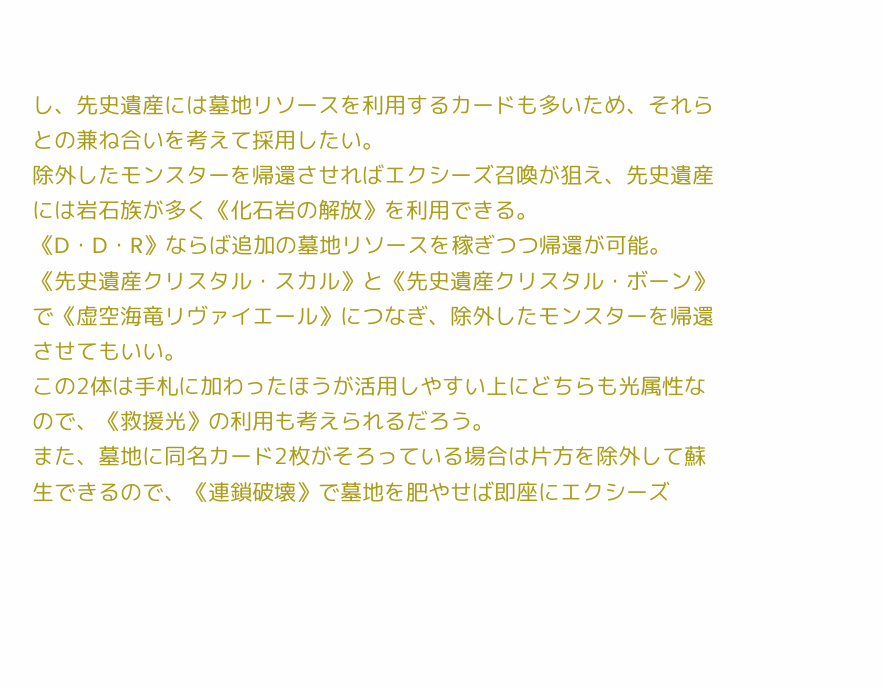し、先史遺産には墓地リソースを利用するカードも多いため、それらとの兼ね合いを考えて採用したい。
除外したモンスターを帰還させればエクシーズ召喚が狙え、先史遺産には岩石族が多く《化石岩の解放》を利用できる。
《D・D・R》ならば追加の墓地リソースを稼ぎつつ帰還が可能。
《先史遺産クリスタル・スカル》と《先史遺産クリスタル・ボーン》で《虚空海竜リヴァイエール》につなぎ、除外したモンスターを帰還させてもいい。
この2体は手札に加わったほうが活用しやすい上にどちらも光属性なので、《救援光》の利用も考えられるだろう。
また、墓地に同名カード2枚がそろっている場合は片方を除外して蘇生できるので、《連鎖破壊》で墓地を肥やせば即座にエクシーズ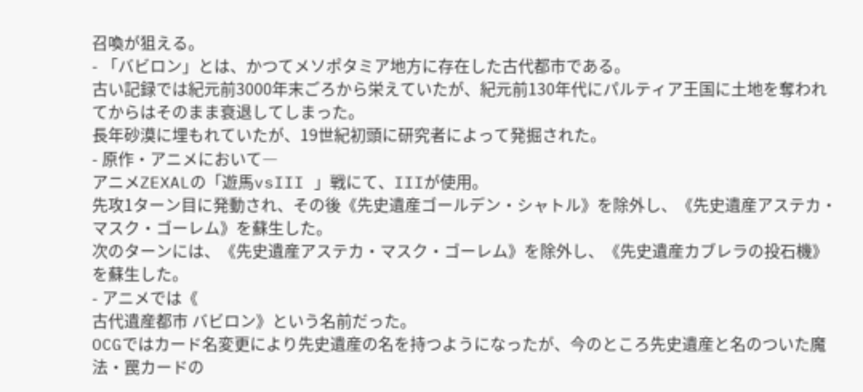召喚が狙える。
- 「バビロン」とは、かつてメソポタミア地方に存在した古代都市である。
古い記録では紀元前3000年末ごろから栄えていたが、紀元前130年代にパルティア王国に土地を奪われてからはそのまま衰退してしまった。
長年砂漠に埋もれていたが、19世紀初頭に研究者によって発掘された。
- 原作・アニメにおいて―
アニメZEXALの「遊馬vsIII 」戦にて、IIIが使用。
先攻1ターン目に発動され、その後《先史遺産ゴールデン・シャトル》を除外し、《先史遺産アステカ・マスク・ゴーレム》を蘇生した。
次のターンには、《先史遺産アステカ・マスク・ゴーレム》を除外し、《先史遺産カブレラの投石機》を蘇生した。
- アニメでは《
古代遺産都市 バビロン》という名前だった。
OCGではカード名変更により先史遺産の名を持つようになったが、今のところ先史遺産と名のついた魔法・罠カードの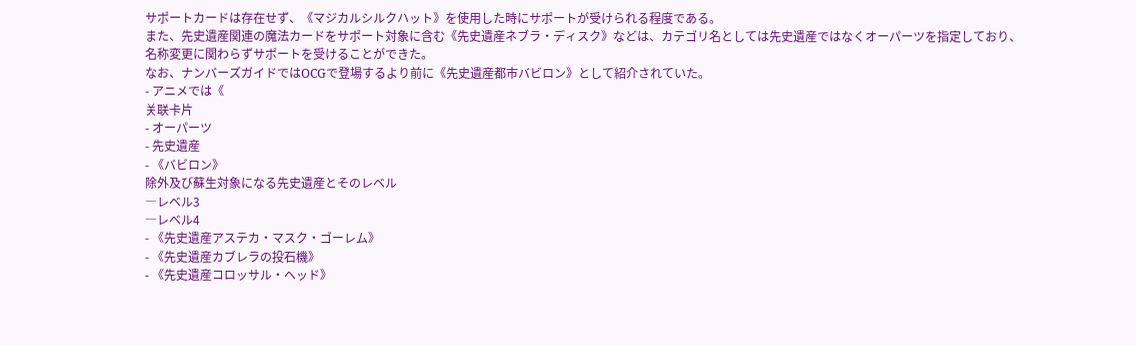サポートカードは存在せず、《マジカルシルクハット》を使用した時にサポートが受けられる程度である。
また、先史遺産関連の魔法カードをサポート対象に含む《先史遺産ネブラ・ディスク》などは、カテゴリ名としては先史遺産ではなくオーパーツを指定しており、名称変更に関わらずサポートを受けることができた。
なお、ナンバーズガイドではOCGで登場するより前に《先史遺産都市バビロン》として紹介されていた。
- アニメでは《
关联卡片
- オーパーツ
- 先史遺産
- 《バビロン》
除外及び蘇生対象になる先史遺産とそのレベル
―レベル3
―レベル4
- 《先史遺産アステカ・マスク・ゴーレム》
- 《先史遺産カブレラの投石機》
- 《先史遺産コロッサル・ヘッド》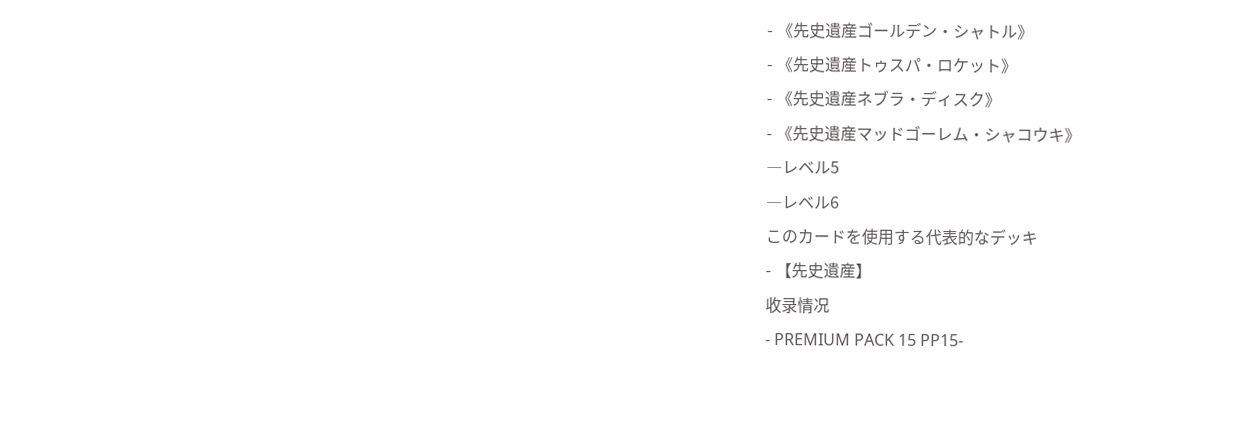- 《先史遺産ゴールデン・シャトル》
- 《先史遺産トゥスパ・ロケット》
- 《先史遺産ネブラ・ディスク》
- 《先史遺産マッドゴーレム・シャコウキ》
―レベル5
―レベル6
このカードを使用する代表的なデッキ
- 【先史遺産】
收录情况
- PREMIUM PACK 15 PP15-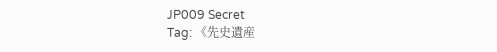JP009 Secret
Tag: 《先史遺産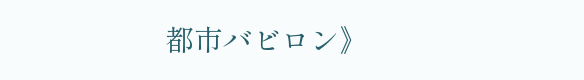都市バビロン》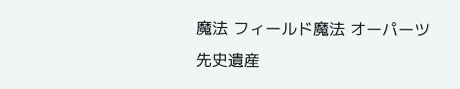魔法 フィールド魔法 オーパーツ 先史遺産